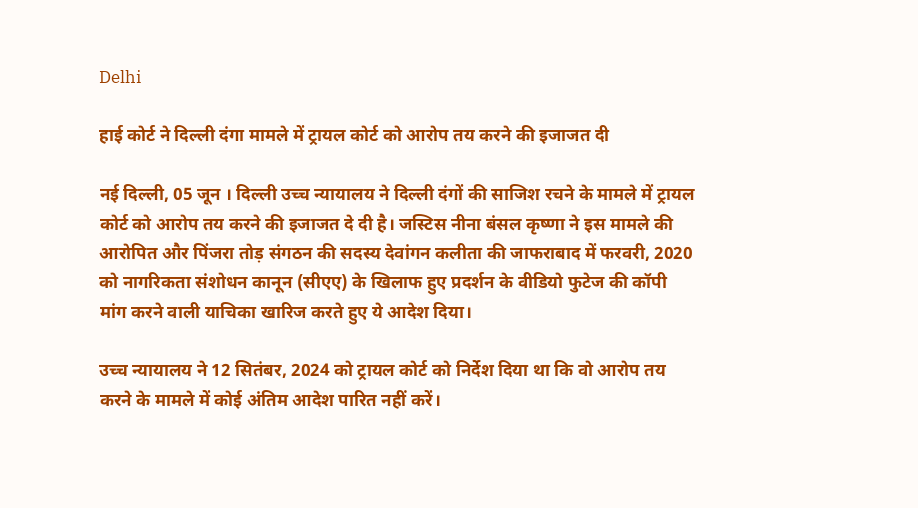Delhi

हाई कोर्ट ने दिल्ली दंगा मामले में ट्रायल कोर्ट को आरोप तय करने की इजाजत दी

नई दिल्ली, 05 जून । दिल्ली उच्च न्यायालय ने दिल्ली दंगों की साजिश रचने के मामले में ट्रायल कोर्ट को आरोप तय करने की इजाजत दे दी है। जस्टिस नीना बंसल कृष्णा ने इस मामले की आरोपित और पिंजरा तोड़ संगठन की सदस्य देवांगन कलीता की जाफराबाद में फरवरी, 2020 को नागरिकता संशोधन कानून (सीएए) के खिलाफ हुए प्रदर्शन के वीडियो फुटेज की कॉपी मांग करने वाली याचिका खारिज करते हुए ये आदेश दिया।

उच्च न्यायालय ने 12 सितंबर, 2024 को ट्रायल कोर्ट को निर्देश दिया था कि वो आरोप तय करने के मामले में कोई अंतिम आदेश पारित नहीं करें।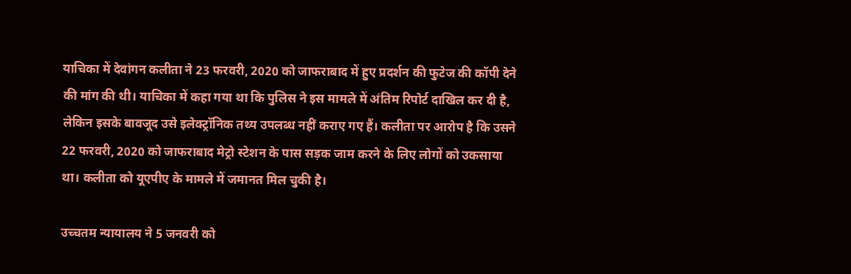याचिका में देवांगन कलीता ने 23 फरवरी, 2020 को जाफराबाद में हुए प्रदर्शन की फुटेज की कॉपी देने की मांग की थी। याचिका में कहा गया था कि पुलिस ने इस मामले में अंतिम रिपोर्ट दाखिल कर दी है, लेकिन इसके बावजूद उसे इलेक्ट्रॉनिक तथ्य उपलब्ध नहीं कराए गए हैं। कलीता पर आरोप है कि उसने 22 फरवरी, 2020 को जाफराबाद मेट्रो स्टेशन के पास सड़क जाम करने के लिए लोगों को उकसाया था। कलीता को यूएपीए के मामले में जमानत मिल चुकी है।

उच्चतम न्यायालय ने 5 जनवरी को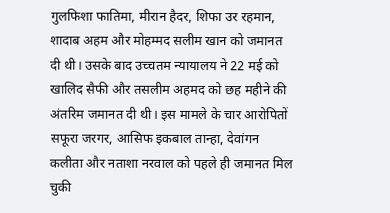गुलफिशा फातिमा, मीरान हैदर, शिफा उर रहमान, शादाब अहम और मोहम्मद सलीम खान को जमानत दी थी। उसके बाद उच्चतम न्यायालय ने 22 मई को खालिद सैफी और तसलीम अहमद को छह महीने की अंतरिम जमानत दी थी। इस मामले के चार आरोपितों सफूरा जरगर, आसिफ इकबाल तान्हा, देवांगन कलीता और नताशा नरवाल को पहले ही जमानत मिल चुकी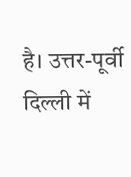है। उत्तर-पूर्वी दिल्ली में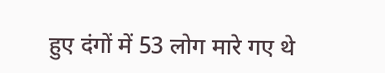हुए दंगों में 53 लोग मारे गए थे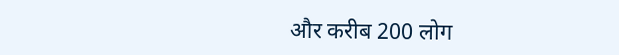और करीब 200 लोग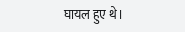घायल हुए थे।